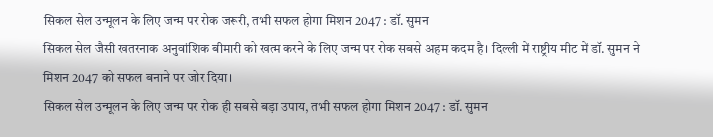सिकल सेल उन्मूलन के लिए जन्म पर रोक जरूरी, तभी सफल होगा मिशन 2047 : डॉ. सुमन
सिकल सेल जैसी खतरनाक अनुवांशिक बीमारी को खत्म करने के लिए जन्म पर रोक सबसे अहम कदम है। दिल्ली में राष्ट्रीय मीट में डॉ. सुमन ने मिशन 2047 को सफल बनाने पर जोर दिया।
सिकल सेल उन्मूलन के लिए जन्म पर रोक ही सबसे बड़ा उपाय, तभी सफल होगा मिशन 2047 : डॉ. सुमन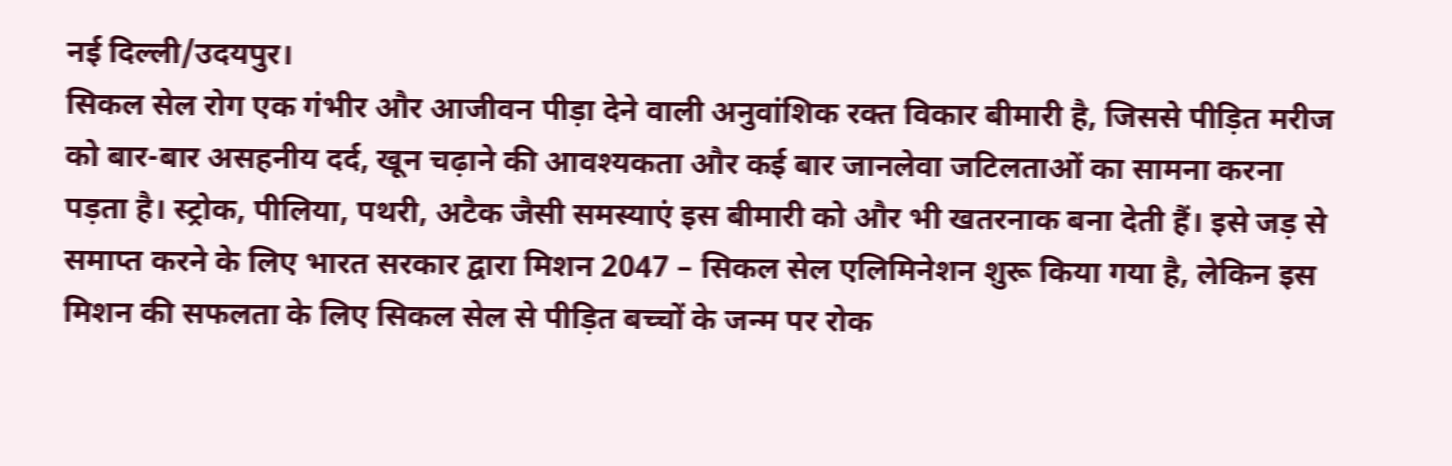नई दिल्ली/उदयपुर।
सिकल सेल रोग एक गंभीर और आजीवन पीड़ा देने वाली अनुवांशिक रक्त विकार बीमारी है, जिससे पीड़ित मरीज को बार-बार असहनीय दर्द, खून चढ़ाने की आवश्यकता और कई बार जानलेवा जटिलताओं का सामना करना पड़ता है। स्ट्रोक, पीलिया, पथरी, अटैक जैसी समस्याएं इस बीमारी को और भी खतरनाक बना देती हैं। इसे जड़ से समाप्त करने के लिए भारत सरकार द्वारा मिशन 2047 – सिकल सेल एलिमिनेशन शुरू किया गया है, लेकिन इस मिशन की सफलता के लिए सिकल सेल से पीड़ित बच्चों के जन्म पर रोक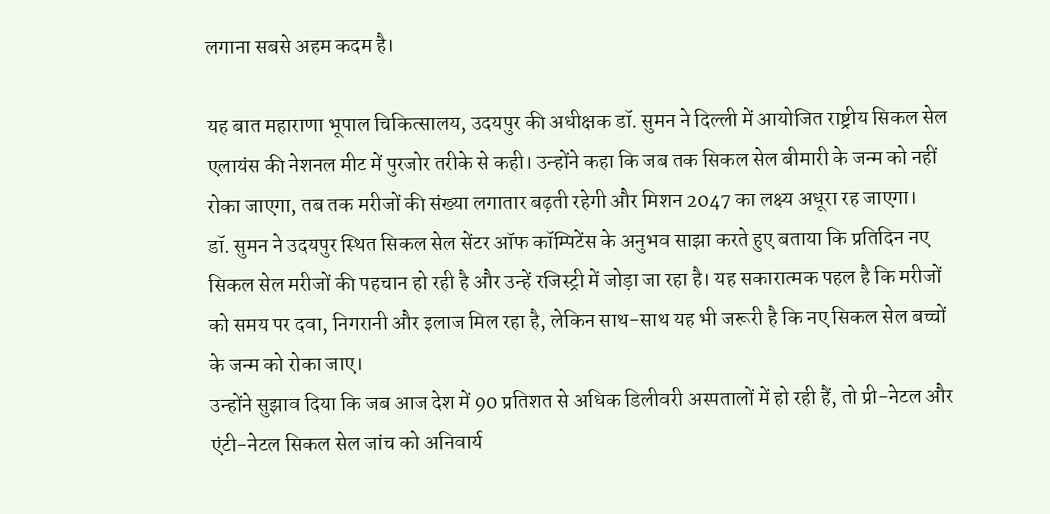लगाना सबसे अहम कदम है।

यह बात महाराणा भूपाल चिकित्सालय, उदयपुर की अधीक्षक डॉ. सुमन ने दिल्ली में आयोजित राष्ट्रीय सिकल सेल एलायंस की नेशनल मीट में पुरजोर तरीके से कही। उन्होंने कहा कि जब तक सिकल सेल बीमारी के जन्म को नहीं रोका जाएगा, तब तक मरीजों की संख्या लगातार बढ़ती रहेगी और मिशन 2047 का लक्ष्य अधूरा रह जाएगा।
डॉ. सुमन ने उदयपुर स्थित सिकल सेल सेंटर ऑफ कॉम्पिटेंस के अनुभव साझा करते हुए बताया कि प्रतिदिन नए सिकल सेल मरीजों की पहचान हो रही है और उन्हें रजिस्ट्री में जोड़ा जा रहा है। यह सकारात्मक पहल है कि मरीजों को समय पर दवा, निगरानी और इलाज मिल रहा है, लेकिन साथ-साथ यह भी जरूरी है कि नए सिकल सेल बच्चों के जन्म को रोका जाए।
उन्होंने सुझाव दिया कि जब आज देश में 90 प्रतिशत से अधिक डिलीवरी अस्पतालों में हो रही हैं, तो प्री-नेटल और एंटी-नेटल सिकल सेल जांच को अनिवार्य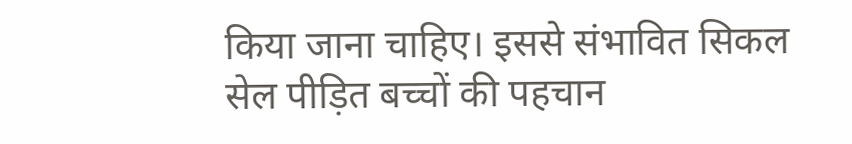किया जाना चाहिए। इससे संभावित सिकल सेल पीड़ित बच्चों की पहचान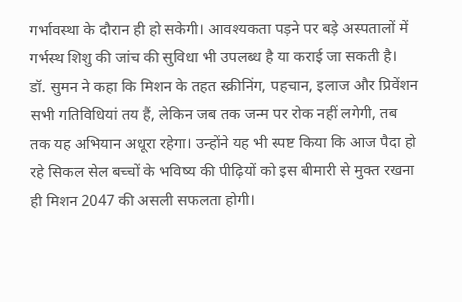गर्भावस्था के दौरान ही हो सकेगी। आवश्यकता पड़ने पर बड़े अस्पतालों में गर्भस्थ शिशु की जांच की सुविधा भी उपलब्ध है या कराई जा सकती है।
डॉ. सुमन ने कहा कि मिशन के तहत स्क्रीनिंग, पहचान, इलाज और प्रिवेंशन सभी गतिविधियां तय हैं, लेकिन जब तक जन्म पर रोक नहीं लगेगी, तब तक यह अभियान अधूरा रहेगा। उन्होंने यह भी स्पष्ट किया कि आज पैदा हो रहे सिकल सेल बच्चों के भविष्य की पीढ़ियों को इस बीमारी से मुक्त रखना ही मिशन 2047 की असली सफलता होगी।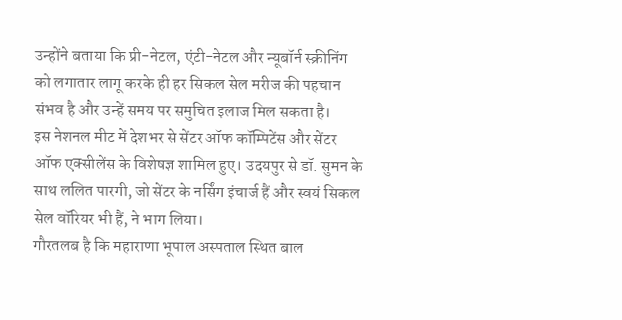उन्होंने बताया कि प्री-नेटल, एंटी-नेटल और न्यूबॉर्न स्क्रीनिंग को लगातार लागू करके ही हर सिकल सेल मरीज की पहचान संभव है और उन्हें समय पर समुचित इलाज मिल सकता है।
इस नेशनल मीट में देशभर से सेंटर ऑफ कॉम्पिटेंस और सेंटर ऑफ एक्सीलेंस के विशेषज्ञ शामिल हुए। उदयपुर से डॉ. सुमन के साथ ललित पारगी, जो सेंटर के नर्सिंग इंचार्ज हैं और स्वयं सिकल सेल वॉरियर भी हैं, ने भाग लिया।
गौरतलब है कि महाराणा भूपाल अस्पताल स्थित बाल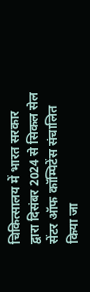चिकित्सालय में भारत सरकार द्वारा दिसंबर 2024 से सिकल सेल सेंटर ऑफ कॉम्पिटेंस संचालित किया जा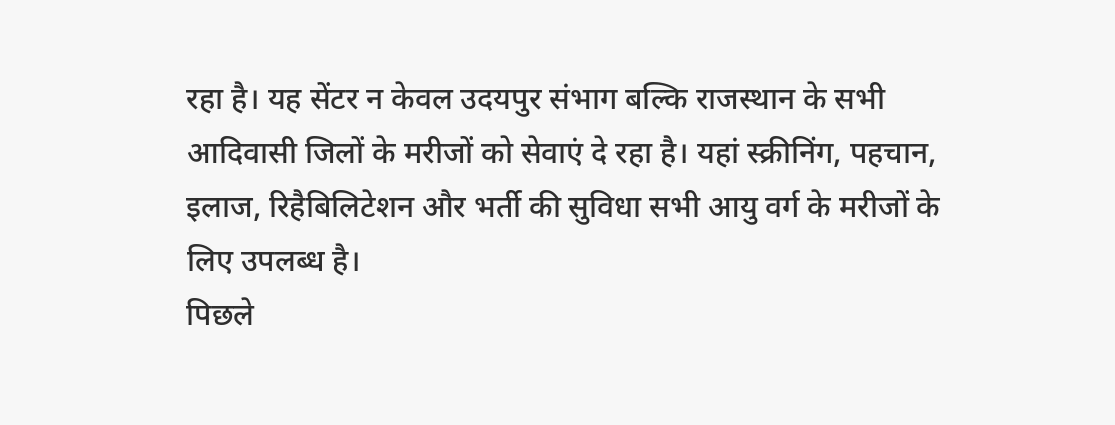रहा है। यह सेंटर न केवल उदयपुर संभाग बल्कि राजस्थान के सभी आदिवासी जिलों के मरीजों को सेवाएं दे रहा है। यहां स्क्रीनिंग, पहचान, इलाज, रिहैबिलिटेशन और भर्ती की सुविधा सभी आयु वर्ग के मरीजों के लिए उपलब्ध है।
पिछले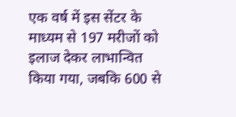एक वर्ष में इस सेंटर के माध्यम से 197 मरीजों को इलाज देकर लाभान्वित किया गया, जबकि 600 से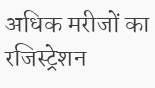अधिक मरीजों का रजिस्ट्रेशन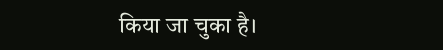किया जा चुका है।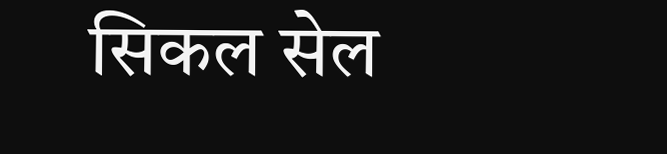सिकल सेल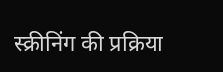स्क्रीनिंग की प्रक्रिया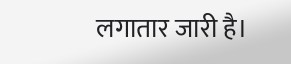लगातार जारी है।